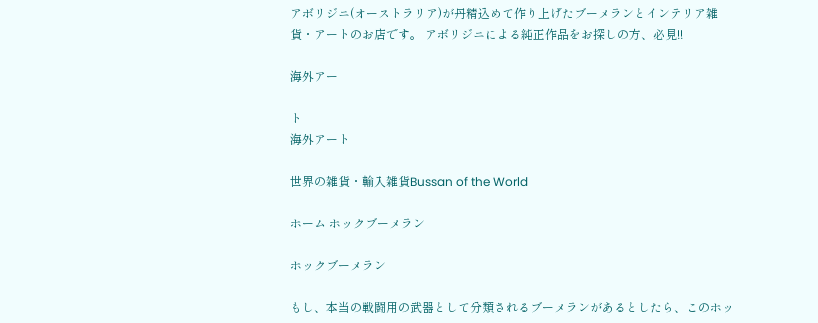アボリジニ(オーストラリア)が丹精込めて作り上げたブーメランとインテリア雑貨・アートのお店です。 アボリジニによる純正作品をお探しの方、必見!!

海外アー

ト
海外アート

世界の雑貨・輸入雑貨Bussan of the World

ホーム ホックブーメラン

ホックブーメラン

もし、本当の戦闘用の武器として分類されるブーメランがあるとしたら、このホッ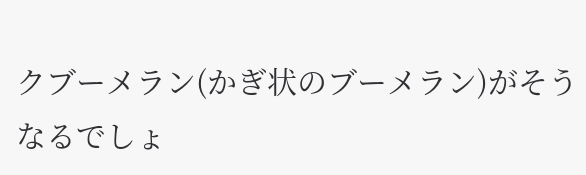クブーメラン(かぎ状のブーメラン)がそうなるでしょ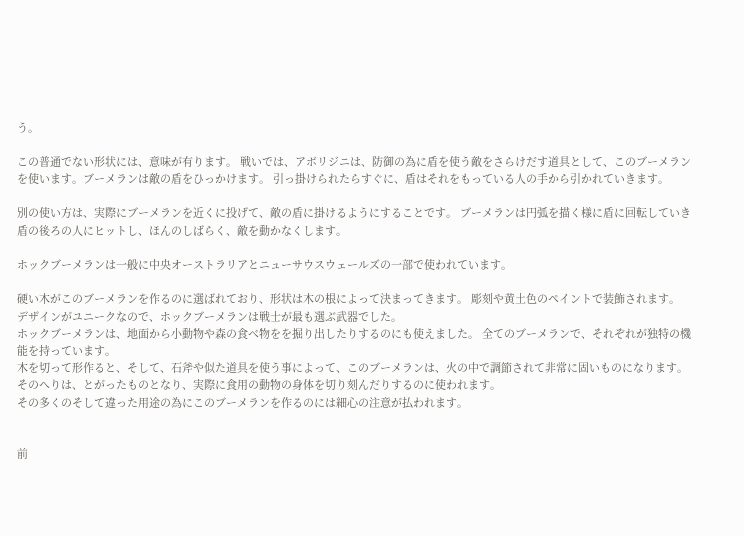う。

この普通でない形状には、意味が有ります。 戦いでは、アボリジニは、防御の為に盾を使う敵をさらけだす道具として、このブーメランを使います。ブーメランは敵の盾をひっかけます。 引っ掛けられたらすぐに、盾はそれをもっている人の手から引かれていきます。

別の使い方は、実際にブーメランを近くに投げて、敵の盾に掛けるようにすることです。 ブーメランは円弧を描く様に盾に回転していき盾の後ろの人にヒットし、ほんのしばらく、敵を動かなくします。

ホックブーメランは一般に中央オーストラリアとニューサウスウェールズの一部で使われています。

硬い木がこのブーメランを作るのに選ばれており、形状は木の根によって決まってきます。 彫刻や黄土色のペイントで装飾されます。
デザインがユニークなので、ホックブーメランは戦士が最も選ぶ武器でした。
ホックブーメランは、地面から小動物や森の食べ物をを掘り出したりするのにも使えました。 全てのブーメランで、それぞれが独特の機能を持っています。
木を切って形作ると、そして、石斧や似た道具を使う事によって、このブーメランは、火の中で調節されて非常に固いものになります。 そのへりは、とがったものとなり、実際に食用の動物の身体を切り刻んだりするのに使われます。
その多くのそして違った用途の為にこのブーメランを作るのには細心の注意が払われます。


前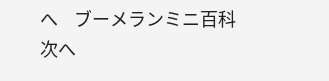へ    ブーメランミニ百科   次へ